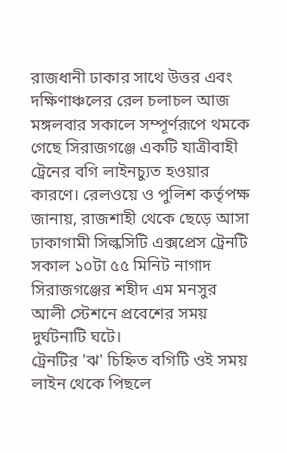রাজধানী ঢাকার সাথে উত্তর এবং দক্ষিণাঞ্চলের রেল চলাচল আজ মঙ্গলবার সকালে সম্পূর্ণরূপে থমকে গেছে সিরাজগঞ্জে একটি যাত্রীবাহী ট্রেনের বগি লাইনচ্যুত হওয়ার কারণে। রেলওয়ে ও পুলিশ কর্তৃপক্ষ জানায়, রাজশাহী থেকে ছেড়ে আসা ঢাকাগামী সিল্কসিটি এক্সপ্রেস ট্রেনটি সকাল ১০টা ৫৫ মিনিট নাগাদ সিরাজগঞ্জের শহীদ এম মনসুর আলী স্টেশনে প্রবেশের সময় দুর্ঘটনাটি ঘটে।
ট্রেনটির 'ঝ' চিহ্নিত বগিটি ওই সময় লাইন থেকে পিছলে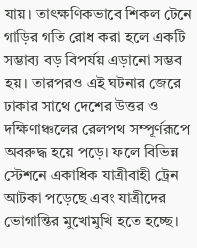যায়। তাৎক্ষণিকভাবে শিকল টেনে গাড়ির গতি রোধ করা হলে একটি সম্ভাব্য বড় বিপর্যয় এড়ানো সম্ভব হয়। তারপরও এই ঘটনার জেরে ঢাকার সাথে দেশের উত্তর ও দক্ষিণাঞ্চলের রেলপথ সম্পূর্ণরূপে অবরুদ্ধ হয়ে পড়ে। ফলে বিভিন্ন স্টেশনে একাধিক যাত্রীবাহী ট্রেন আটকা পড়েছে এবং যাত্রীদের ভোগান্তির মুখোমুখি হতে হচ্ছে।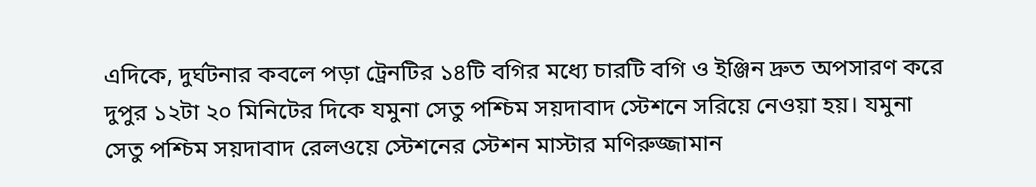এদিকে, দুর্ঘটনার কবলে পড়া ট্রেনটির ১৪টি বগির মধ্যে চারটি বগি ও ইঞ্জিন দ্রুত অপসারণ করে দুপুর ১২টা ২০ মিনিটের দিকে যমুনা সেতু পশ্চিম সয়দাবাদ স্টেশনে সরিয়ে নেওয়া হয়। যমুনা সেতু পশ্চিম সয়দাবাদ রেলওয়ে স্টেশনের স্টেশন মাস্টার মণিরুজ্জামান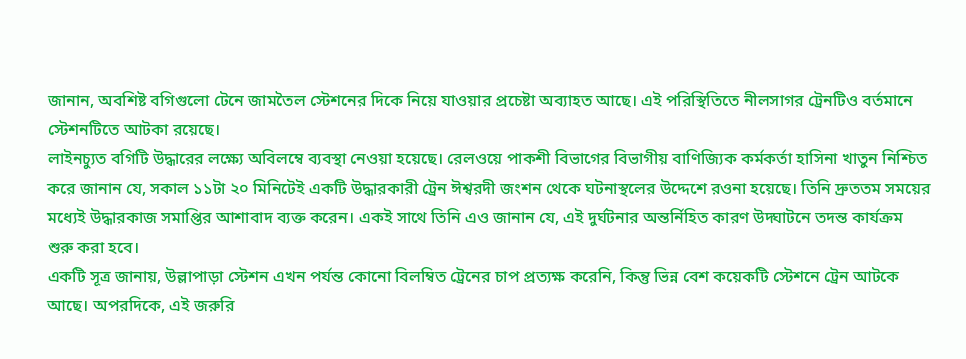জানান, অবশিষ্ট বগিগুলো টেনে জামতৈল স্টেশনের দিকে নিয়ে যাওয়ার প্রচেষ্টা অব্যাহত আছে। এই পরিস্থিতিতে নীলসাগর ট্রেনটিও বর্তমানে স্টেশনটিতে আটকা রয়েছে।
লাইনচ্যুত বগিটি উদ্ধারের লক্ষ্যে অবিলম্বে ব্যবস্থা নেওয়া হয়েছে। রেলওয়ে পাকশী বিভাগের বিভাগীয় বাণিজ্যিক কর্মকর্তা হাসিনা খাতুন নিশ্চিত করে জানান যে, সকাল ১১টা ২০ মিনিটেই একটি উদ্ধারকারী ট্রেন ঈশ্বরদী জংশন থেকে ঘটনাস্থলের উদ্দেশে রওনা হয়েছে। তিনি দ্রুততম সময়ের মধ্যেই উদ্ধারকাজ সমাপ্তির আশাবাদ ব্যক্ত করেন। একই সাথে তিনি এও জানান যে, এই দুর্ঘটনার অন্তর্নিহিত কারণ উদ্ঘাটনে তদন্ত কার্যক্রম শুরু করা হবে।
একটি সূত্র জানায়, উল্লাপাড়া স্টেশন এখন পর্যন্ত কোনো বিলম্বিত ট্রেনের চাপ প্রত্যক্ষ করেনি, কিন্তু ভিন্ন বেশ কয়েকটি স্টেশনে ট্রেন আটকে আছে। অপরদিকে, এই জরুরি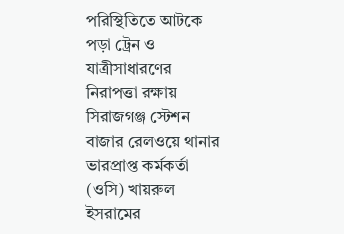পরিস্থিতিতে আটকে পড়া ট্রেন ও যাত্রীসাধারণের নিরাপত্তা রক্ষায় সিরাজগঞ্জ স্টেশন বাজার রেলওয়ে থানার ভারপ্রাপ্ত কর্মকর্তা (ওসি) খায়রুল ইসরামের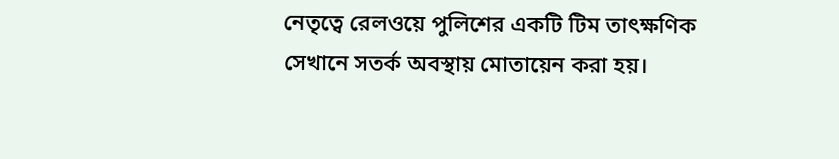নেতৃত্বে রেলওয়ে পুলিশের একটি টিম তাৎক্ষণিক সেখানে সতর্ক অবস্থায় মোতায়েন করা হয়।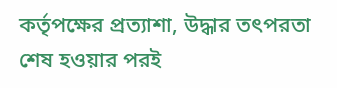কর্তৃপক্ষের প্রত্যাশা, উদ্ধার তৎপরতা শেষ হওয়ার পরই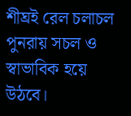শীঘ্রই রেল চলাচল পুনরায় সচল ও স্বাভাবিক হয়ে উঠবে।